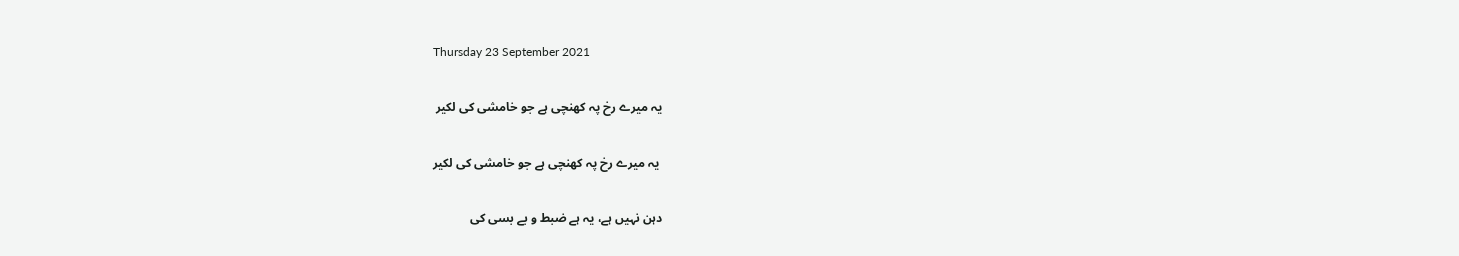Thursday 23 September 2021

یہ میرے رخ پہ کھنچی ہے جو خامشی کی لکیر

 یہ میرے رخ پہ کھنچی ہے جو خامشی کی لکیر

دہن نہیں ہے، یہ ہے ضبط و بے بسی کی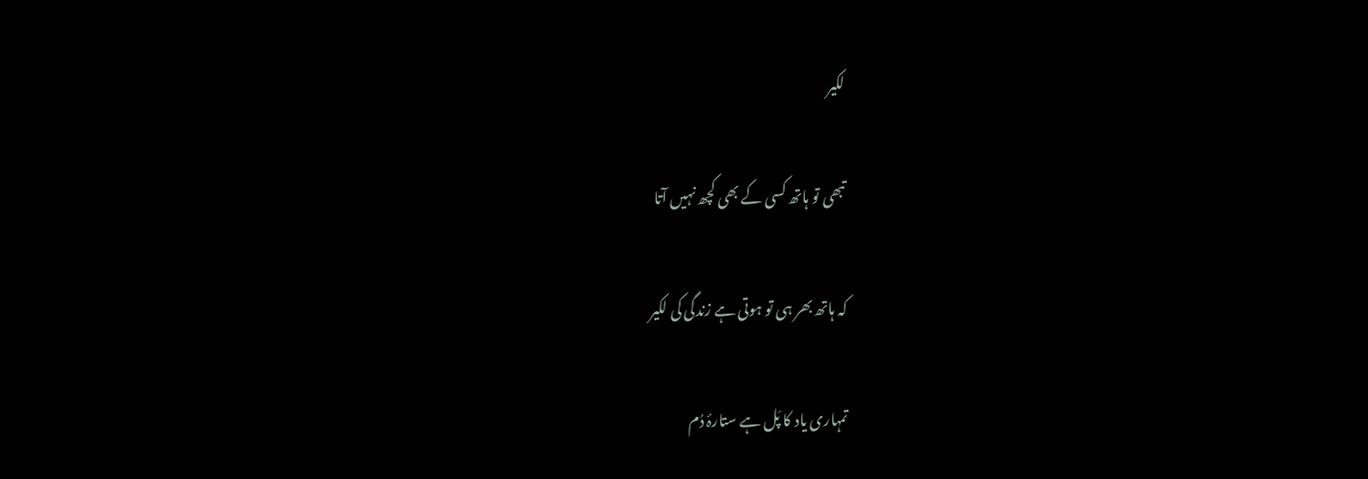لکیر

تبھی تو ہاتھ کسی کے بھی کچھ نہیں آتا

کہ ہاتھ بھر ہی تو ہوتی ہے زندگی کی لکیر

تمہاری یاد کا پَل ہے ستارۂ دُم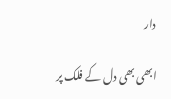دار

ابھی بھی دل کے فلک پر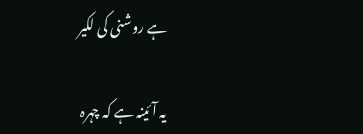ہے روشنی کی لکیر

یہ آئینہ ہے کہ چہرہ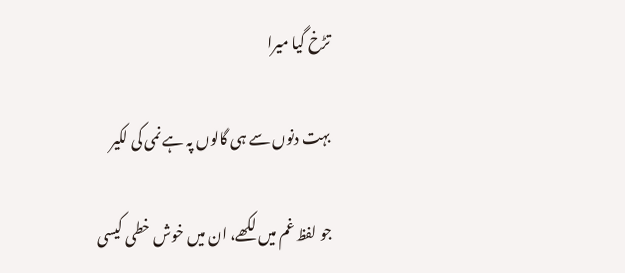تڑخ گیا میرا

بہت دنوں سے ہی گالوں پہ ہے نمی کی لکیر

جو لفظ غم میں لکھے، ان میں خوش خطی کیسی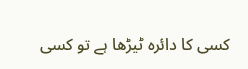کسی کا دائرہ ٹیڑھا ہے تو کسی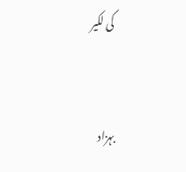کی لکیر


بہزاد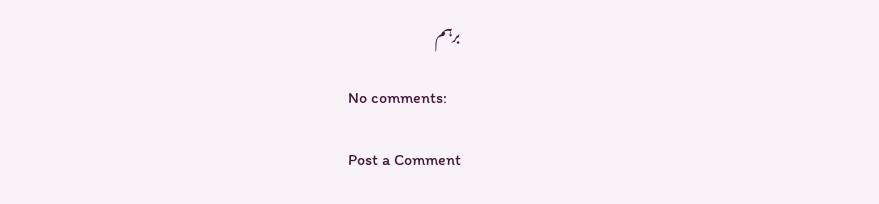برہم

No comments:

Post a Comment